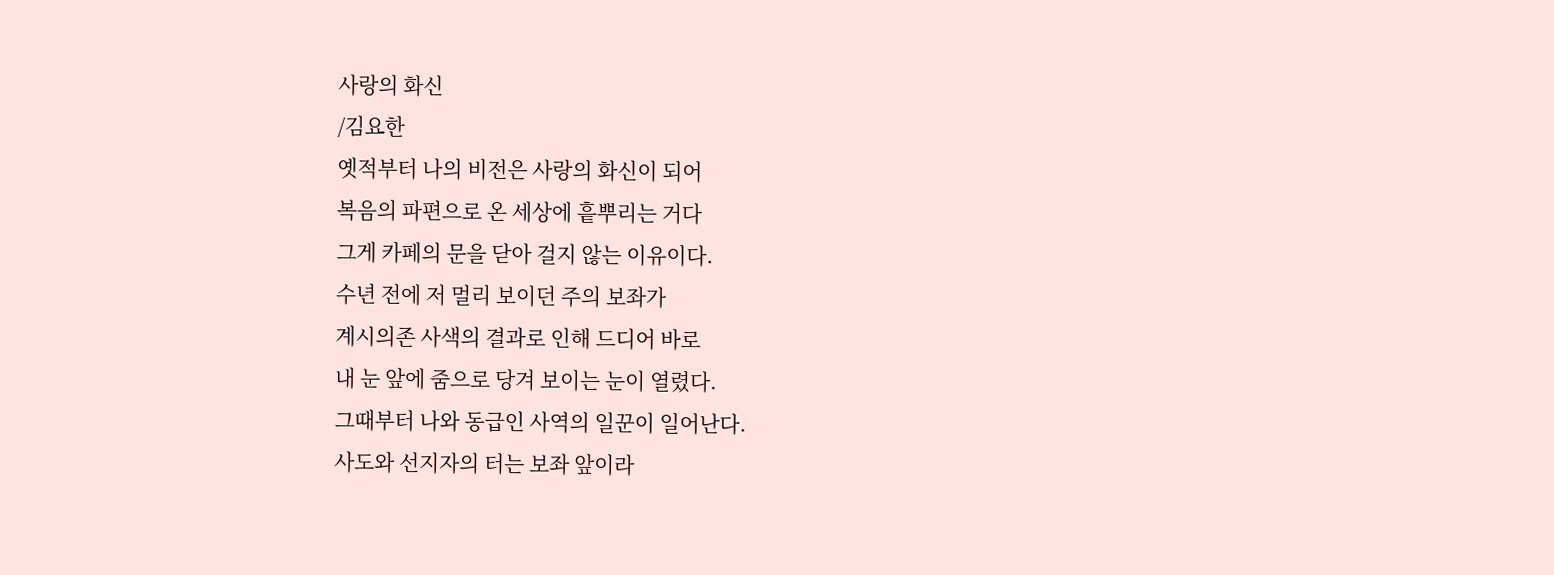사랑의 화신
/김요한
옛적부터 나의 비전은 사랑의 화신이 되어
복음의 파편으로 온 세상에 흩뿌리는 거다
그게 카페의 문을 닫아 걸지 않는 이유이다.
수년 전에 저 멀리 보이던 주의 보좌가
계시의존 사색의 결과로 인해 드디어 바로
내 눈 앞에 줌으로 당겨 보이는 눈이 열렸다.
그때부터 나와 동급인 사역의 일꾼이 일어난다.
사도와 선지자의 터는 보좌 앞이라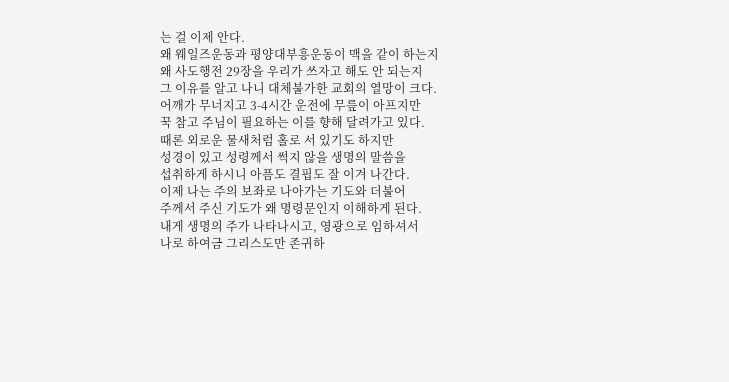는 걸 이제 안다.
왜 웨일즈운동과 평양대부흥운동이 맥을 같이 하는지
왜 사도행전 29장을 우리가 쓰자고 해도 안 되는지
그 이유를 알고 나니 대체불가한 교회의 열망이 크다.
어깨가 무너지고 3-4시간 운전에 무릎이 아프지만
꾹 참고 주님이 필요하는 이를 향해 달려가고 있다.
때론 외로운 물새처럼 홀로 서 있기도 하지만
성경이 있고 성령께서 썩지 않을 생명의 말씀을
섭취하게 하시니 아픔도 결핍도 잘 이겨 나간다.
이제 나는 주의 보좌로 나아가는 기도와 더불어
주께서 주신 기도가 왜 명령문인지 이해하게 된다.
내게 생명의 주가 나타나시고, 영광으로 임하셔서
나로 하여금 그리스도만 존귀하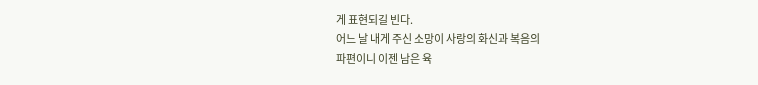게 표현되길 빈다.
어느 날 내게 주신 소망이 사랑의 화신과 복음의
파편이니 이젠 남은 육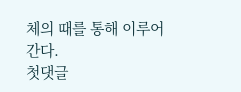체의 때를 통해 이루어간다.
첫댓글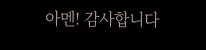아멘! 감사합니다